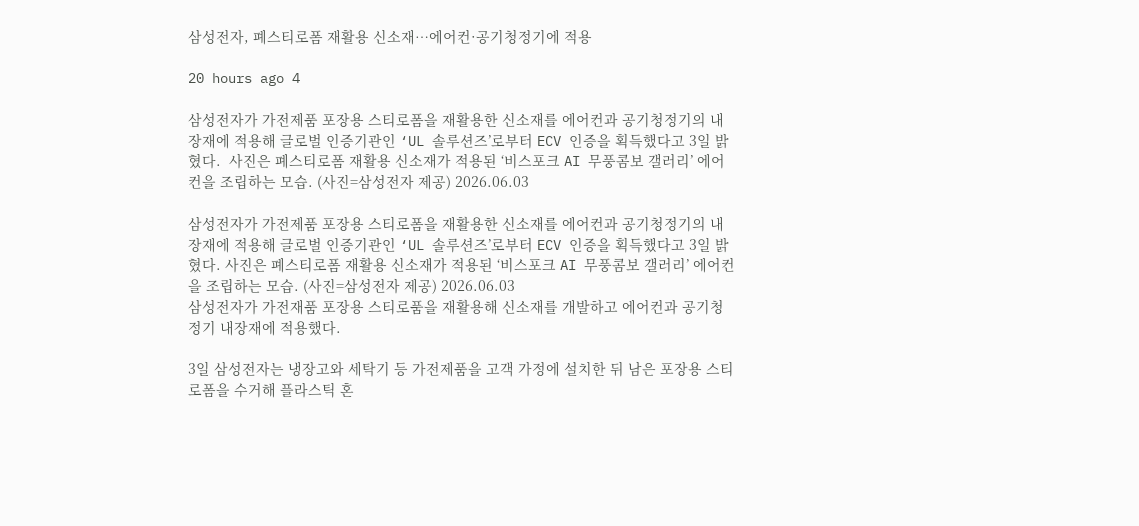삼성전자, 폐스티로폼 재활용 신소재…에어컨·공기청정기에 적용

20 hours ago 4

삼성전자가 가전제품 포장용 스티로폼을 재활용한 신소재를 에어컨과 공기청정기의 내장재에 적용해 글로벌 인증기관인 ‘UL 솔루션즈’로부터 ECV 인증을 획득했다고 3일 밝혔다.  사진은 폐스티로폼 재활용 신소재가 적용된 ‘비스포크 AI 무풍콤보 갤러리’ 에어컨을 조립하는 모습. (사진=삼성전자 제공) 2026.06.03

삼성전자가 가전제품 포장용 스티로폼을 재활용한 신소재를 에어컨과 공기청정기의 내장재에 적용해 글로벌 인증기관인 ‘UL 솔루션즈’로부터 ECV 인증을 획득했다고 3일 밝혔다. 사진은 폐스티로폼 재활용 신소재가 적용된 ‘비스포크 AI 무풍콤보 갤러리’ 에어컨을 조립하는 모습. (사진=삼성전자 제공) 2026.06.03
삼성전자가 가전재품 포장용 스티로품을 재활용해 신소재를 개발하고 에어컨과 공기청정기 내장재에 적용했다.

3일 삼성전자는 냉장고와 세탁기 등 가전제품을 고객 가정에 설치한 뒤 남은 포장용 스티로폼을 수거해 플라스틱 혼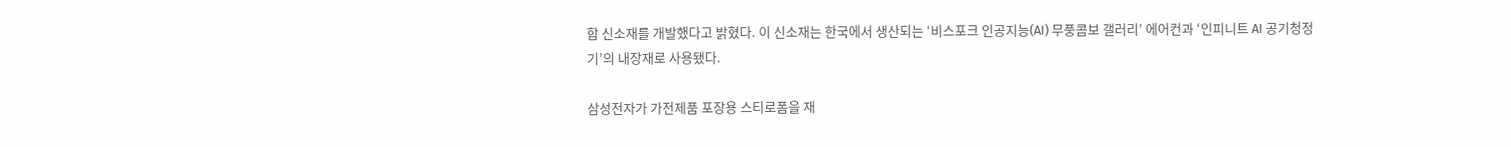합 신소재를 개발했다고 밝혔다. 이 신소재는 한국에서 생산되는 ‘비스포크 인공지능(AI) 무풍콤보 갤러리’ 에어컨과 ‘인피니트 AI 공기청정기’의 내장재로 사용됐다.

삼성전자가 가전제품 포장용 스티로폼을 재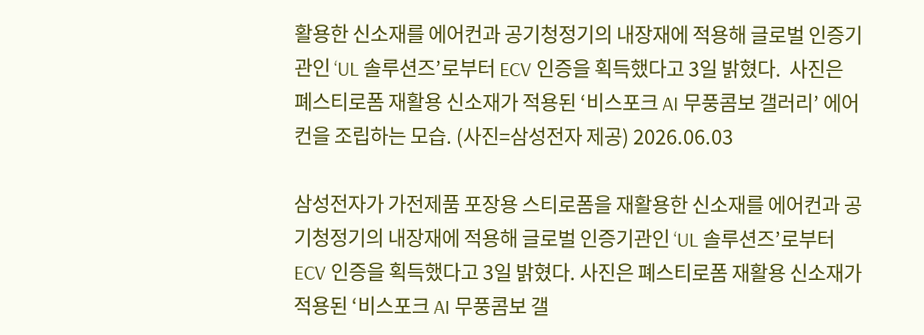활용한 신소재를 에어컨과 공기청정기의 내장재에 적용해 글로벌 인증기관인 ‘UL 솔루션즈’로부터 ECV 인증을 획득했다고 3일 밝혔다.  사진은 폐스티로폼 재활용 신소재가 적용된 ‘비스포크 AI 무풍콤보 갤러리’ 에어컨을 조립하는 모습. (사진=삼성전자 제공) 2026.06.03

삼성전자가 가전제품 포장용 스티로폼을 재활용한 신소재를 에어컨과 공기청정기의 내장재에 적용해 글로벌 인증기관인 ‘UL 솔루션즈’로부터 ECV 인증을 획득했다고 3일 밝혔다. 사진은 폐스티로폼 재활용 신소재가 적용된 ‘비스포크 AI 무풍콤보 갤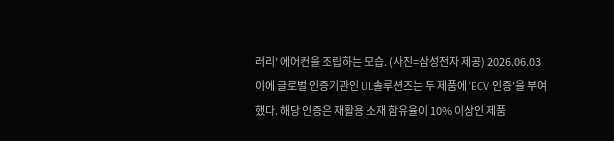러리’ 에어컨을 조립하는 모습. (사진=삼성전자 제공) 2026.06.03
이에 글로벌 인증기관인 UL솔루션즈는 두 제품에 ‘ECV 인증’을 부여했다. 해당 인증은 재활용 소재 함유율이 10% 이상인 제품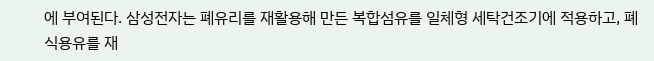에 부여된다. 삼성전자는 폐유리를 재활용해 만든 복합섬유를 일체형 세탁건조기에 적용하고, 폐식용유를 재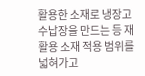활용한 소재로 냉장고 수납장을 만드는 등 재활용 소재 적용 범위를 넓혀가고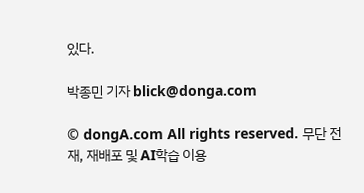있다.

박종민 기자 blick@donga.com

© dongA.com All rights reserved. 무단 전재, 재배포 및 AI학습 이용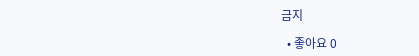금지

  • 좋아요 0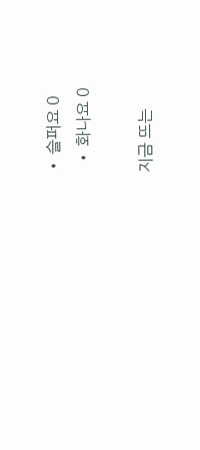• 슬퍼요 0
  • 화나요 0

지금 뜨는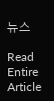뉴스

Read Entire Article